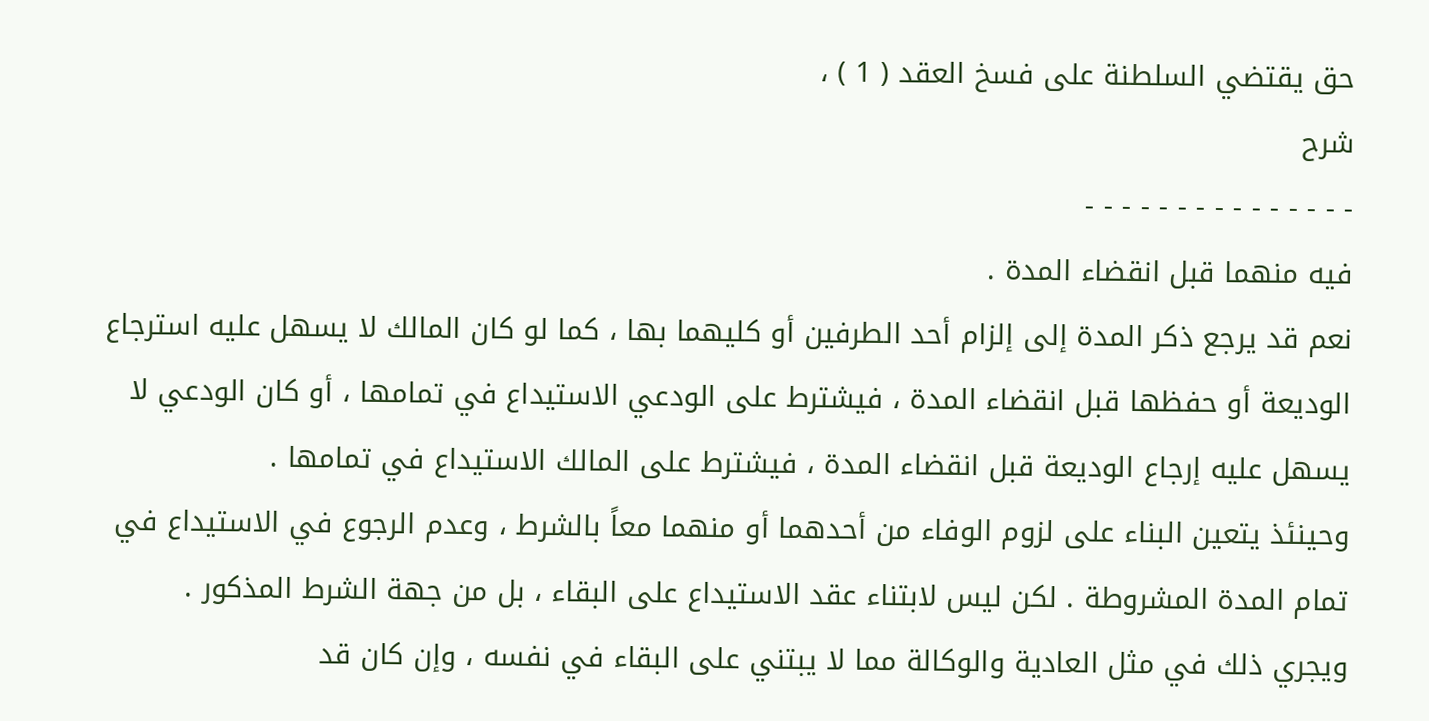حق يقتضي السلطنة على فسخ العقد ( 1 ) ،
شرح
- - - - - - - - - - - - - - -
فيه منهما قبل انقضاء المدة .
نعم قد يرجع ذكر المدة إلى إلزام أحد الطرفين أو كليهما بها ، كما لو كان المالك لا يسهل عليه استرجاع الوديعة أو حفظها قبل انقضاء المدة ، فيشترط على الودعي الاستيداع في تمامها ، أو كان الودعي لا يسهل عليه إرجاع الوديعة قبل انقضاء المدة ، فيشترط على المالك الاستيداع في تمامها .
وحينئذ يتعين البناء على لزوم الوفاء من أحدهما أو منهما معاً بالشرط ، وعدم الرجوع في الاستيداع في تمام المدة المشروطة . لكن ليس لابتناء عقد الاستيداع على البقاء ، بل من جهة الشرط المذكور .
ويجري ذلك في مثل العادية والوكالة مما لا يبتني على البقاء في نفسه ، وإن كان قد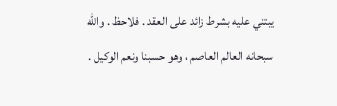يبتني عليه بشرط زائد على العقد . فلاحظ . والله سبحانه العالم العاصم ، وهو حسبنا ونعم الوكيل .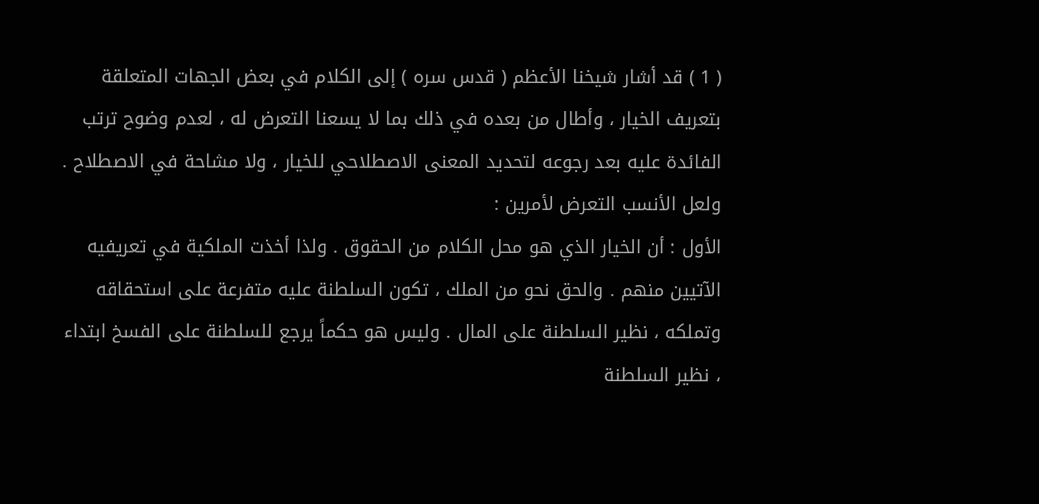( 1 ) قد أشار شيخنا الأعظم ( قدس سره ) إلى الكلام في بعض الجهات المتعلقة بتعريف الخيار ، وأطال من بعده في ذلك بما لا يسعنا التعرض له ، لعدم وضوح ترتب الفائدة عليه بعد رجوعه لتحديد المعنى الاصطلاحي للخيار ، ولا مشاحة في الاصطلاح . ولعل الأنسب التعرض لأمرين :
الأول : أن الخيار الذي هو محل الكلام من الحقوق . ولذا أخذت الملكية في تعريفيه الآتيين منهم . والحق نحو من الملك ، تكون السلطنة عليه متفرعة على استحقاقه وتملكه ، نظير السلطنة على المال . وليس هو حكماً يرجع للسلطنة على الفسخ ابتداء ، نظير السلطنة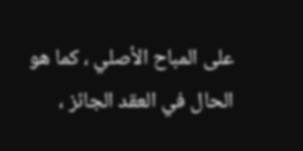على المباح الأصلي ، كما هو الحال في العقد الجائز ،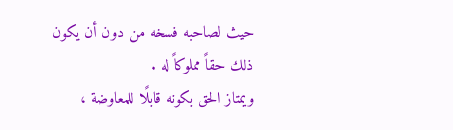حيث لصاحبه فسخه من دون أن يكون ذلك حقاً مملوكاً له .
ويمتاز الحق بكونه قابلًا للمعاوضة ،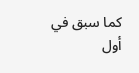كما سبق في أول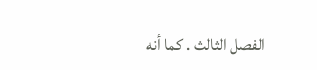الفصل الثالث . كما أنه